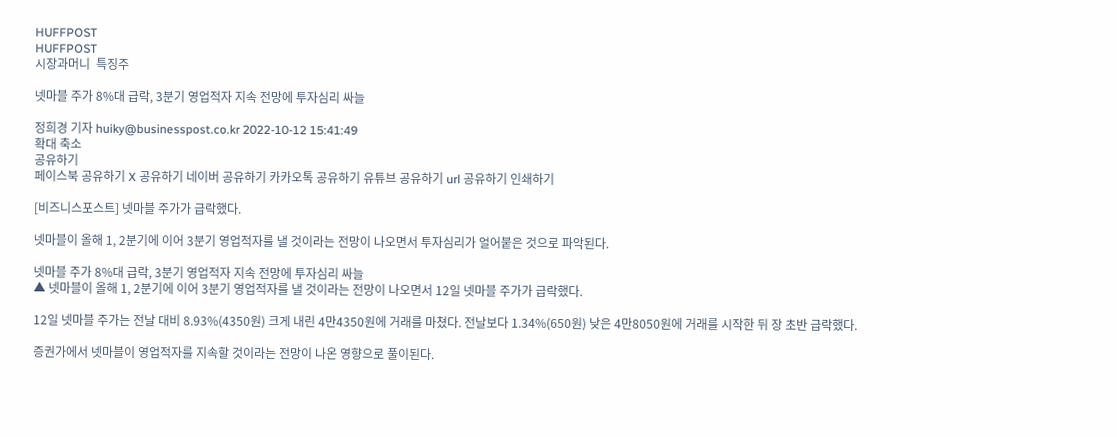HUFFPOST
HUFFPOST
시장과머니  특징주

넷마블 주가 8%대 급락, 3분기 영업적자 지속 전망에 투자심리 싸늘

정희경 기자 huiky@businesspost.co.kr 2022-10-12 15:41:49
확대 축소
공유하기
페이스북 공유하기 X 공유하기 네이버 공유하기 카카오톡 공유하기 유튜브 공유하기 url 공유하기 인쇄하기

[비즈니스포스트] 넷마블 주가가 급락했다.

넷마블이 올해 1, 2분기에 이어 3분기 영업적자를 낼 것이라는 전망이 나오면서 투자심리가 얼어붙은 것으로 파악된다.

넷마블 주가 8%대 급락, 3분기 영업적자 지속 전망에 투자심리 싸늘
▲ 넷마블이 올해 1, 2분기에 이어 3분기 영업적자를 낼 것이라는 전망이 나오면서 12일 넷마블 주가가 급락했다.

12일 넷마블 주가는 전날 대비 8.93%(4350원) 크게 내린 4만4350원에 거래를 마쳤다. 전날보다 1.34%(650원) 낮은 4만8050원에 거래를 시작한 뒤 장 초반 급락했다.

증권가에서 넷마블이 영업적자를 지속할 것이라는 전망이 나온 영향으로 풀이된다.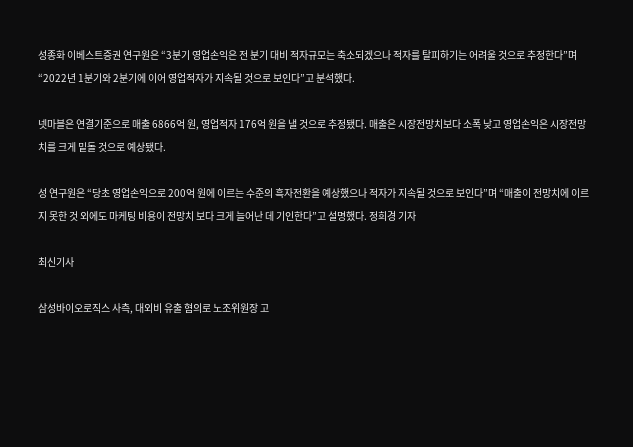성종화 이베스트증권 연구원은 “3분기 영업손익은 전 분기 대비 적자규모는 축소되겠으나 적자를 탈피하기는 어려울 것으로 추정한다”며 “2022년 1분기와 2분기에 이어 영업적자가 지속될 것으로 보인다”고 분석했다.

넷마블은 연결기준으로 매출 6866억 원, 영업적자 176억 원을 낼 것으로 추정됐다. 매출은 시장전망치보다 소폭 낮고 영업손익은 시장전망치를 크게 밑돌 것으로 예상됐다.

성 연구원은 “당초 영업손익으로 200억 원에 이르는 수준의 흑자전환을 예상했으나 적자가 지속될 것으로 보인다”며 “매출이 전망치에 이르지 못한 것 외에도 마케팅 비용이 전망치 보다 크게 늘어난 데 기인한다”고 설명했다. 정희경 기자

최신기사

삼성바이오로직스 사측, 대외비 유출 혐의로 노조위원장 고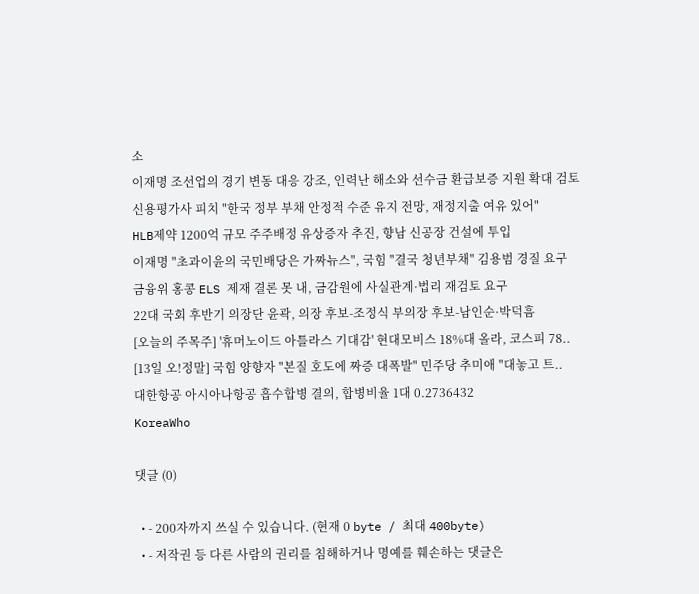소
이재명 조선업의 경기 변동 대응 강조, 인력난 해소와 선수금 환급보증 지원 확대 검토
신용평가사 피치 "한국 정부 부채 안정적 수준 유지 전망, 재정지출 여유 있어"
HLB제약 1200억 규모 주주배정 유상증자 추진, 향남 신공장 건설에 투입
이재명 "초과이윤의 국민배당은 가짜뉴스", 국힘 "결국 청년부채" 김용범 경질 요구
금융위 홍콩 ELS 제재 결론 못 내, 금감원에 사실관계·법리 재검토 요구
22대 국회 후반기 의장단 윤곽, 의장 후보-조정식 부의장 후보-남인순·박덕흠
[오늘의 주목주] '휴머노이드 아틀라스 기대감' 현대모비스 18%대 올라, 코스피 78..
[13일 오!정말] 국힘 양향자 "본질 호도에 짜증 대폭발" 민주당 추미애 "대놓고 트..
대한항공 아시아나항공 흡수합병 결의, 합병비율 1대 0.2736432
KoreaWho

댓글 (0)

  • - 200자까지 쓰실 수 있습니다. (현재 0 byte / 최대 400byte)
  • - 저작권 등 다른 사람의 권리를 침해하거나 명예를 훼손하는 댓글은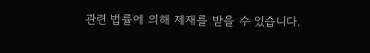관련 법률에 의해 제재를 받을 수 있습니다.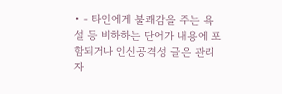• - 타인에게 불쾌감을 주는 욕설 등 비하하는 단어가 내용에 포함되거나 인신공격성 글은 관리자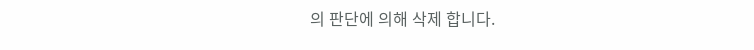의 판단에 의해 삭제 합니다.